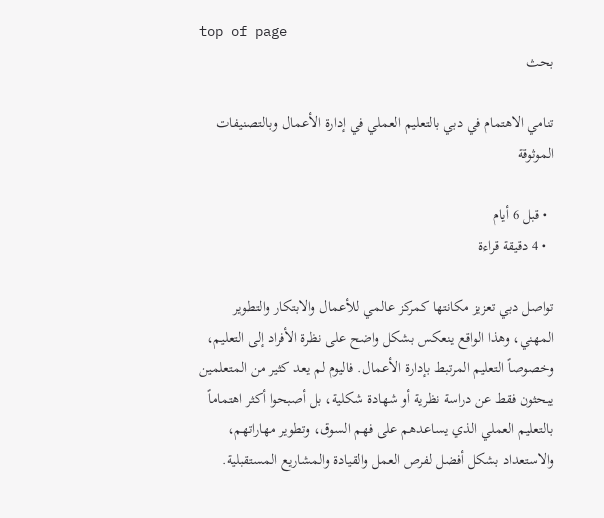top of page
بحث

تنامي الاهتمام في دبي بالتعليم العملي في إدارة الأعمال وبالتصنيفات الموثوقة

  • قبل 6 أيام
  • 4 دقيقة قراءة

تواصل دبي تعزيز مكانتها كمركز عالمي للأعمال والابتكار والتطوير المهني، وهذا الواقع ينعكس بشكل واضح على نظرة الأفراد إلى التعليم، وخصوصاً التعليم المرتبط بإدارة الأعمال. فاليوم لم يعد كثير من المتعلمين يبحثون فقط عن دراسة نظرية أو شهادة شكلية، بل أصبحوا أكثر اهتماماً بالتعليم العملي الذي يساعدهم على فهم السوق، وتطوير مهاراتهم، والاستعداد بشكل أفضل لفرص العمل والقيادة والمشاريع المستقبلية.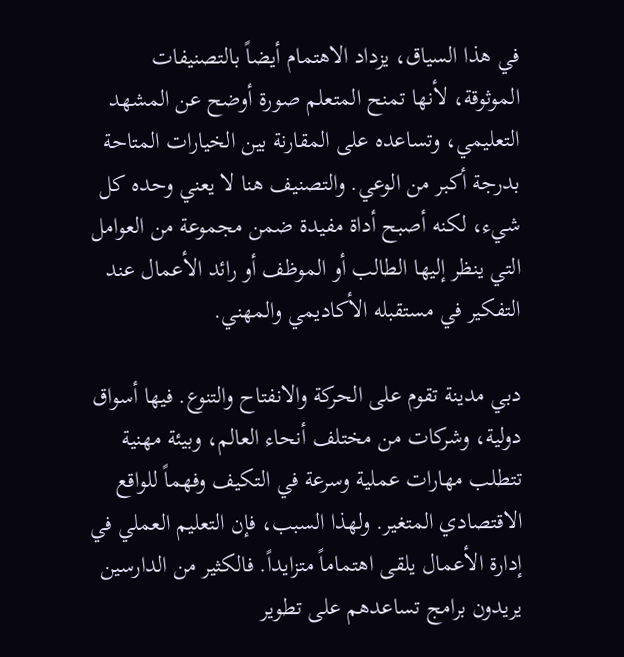في هذا السياق، يزداد الاهتمام أيضاً بالتصنيفات الموثوقة، لأنها تمنح المتعلم صورة أوضح عن المشهد التعليمي، وتساعده على المقارنة بين الخيارات المتاحة بدرجة أكبر من الوعي. والتصنيف هنا لا يعني وحده كل شيء، لكنه أصبح أداة مفيدة ضمن مجموعة من العوامل التي ينظر إليها الطالب أو الموظف أو رائد الأعمال عند التفكير في مستقبله الأكاديمي والمهني.

دبي مدينة تقوم على الحركة والانفتاح والتنوع. فيها أسواق دولية، وشركات من مختلف أنحاء العالم، وبيئة مهنية تتطلب مهارات عملية وسرعة في التكيف وفهماً للواقع الاقتصادي المتغير. ولهذا السبب، فإن التعليم العملي في إدارة الأعمال يلقى اهتماماً متزايداً. فالكثير من الدارسين يريدون برامج تساعدهم على تطوير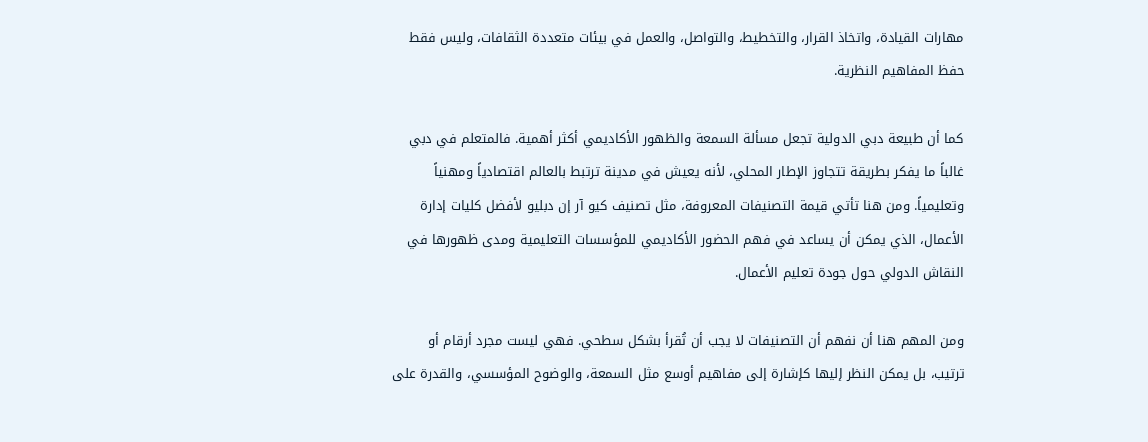مهارات القيادة، واتخاذ القرار، والتخطيط، والتواصل، والعمل في بيئات متعددة الثقافات، وليس فقط حفظ المفاهيم النظرية.

كما أن طبيعة دبي الدولية تجعل مسألة السمعة والظهور الأكاديمي أكثر أهمية. فالمتعلم في دبي غالباً ما يفكر بطريقة تتجاوز الإطار المحلي، لأنه يعيش في مدينة ترتبط بالعالم اقتصادياً ومهنياً وتعليمياً. ومن هنا تأتي قيمة التصنيفات المعروفة، مثل تصنيف كيو آر إن دبليو لأفضل كليات إدارة الأعمال، الذي يمكن أن يساعد في فهم الحضور الأكاديمي للمؤسسات التعليمية ومدى ظهورها في النقاش الدولي حول جودة تعليم الأعمال.

ومن المهم هنا أن نفهم أن التصنيفات لا يجب أن تُقرأ بشكل سطحي. فهي ليست مجرد أرقام أو ترتيب، بل يمكن النظر إليها كإشارة إلى مفاهيم أوسع مثل السمعة، والوضوح المؤسسي، والقدرة على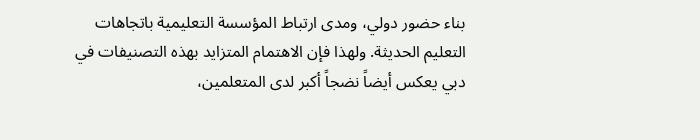بناء حضور دولي، ومدى ارتباط المؤسسة التعليمية باتجاهات التعليم الحديثة. ولهذا فإن الاهتمام المتزايد بهذه التصنيفات في دبي يعكس أيضاً نضجاً أكبر لدى المتعلمين،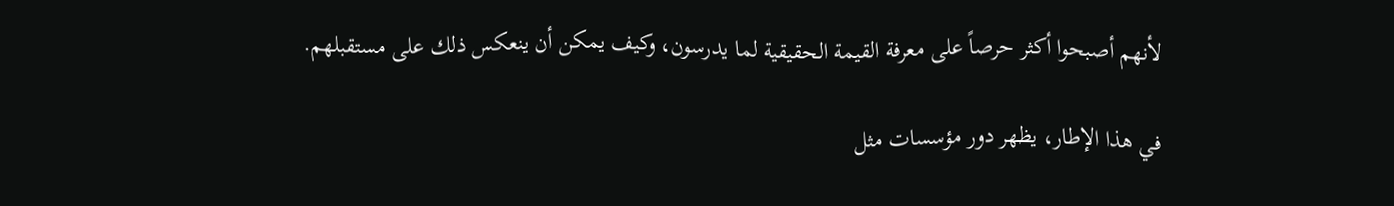لأنهم أصبحوا أكثر حرصاً على معرفة القيمة الحقيقية لما يدرسون، وكيف يمكن أن ينعكس ذلك على مستقبلهم.

في هذا الإطار، يظهر دور مؤسسات مثل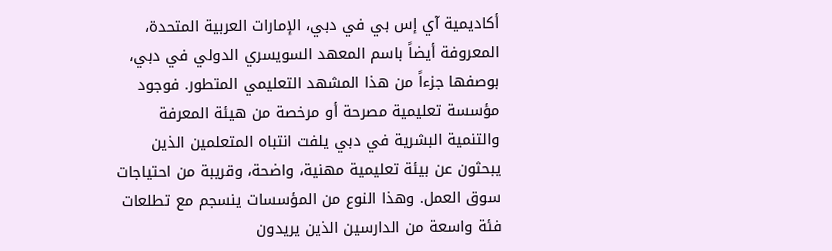أكاديمية آي إس بي في دبي، الإمارات العربية المتحدة، المعروفة أيضاً باسم المعهد السويسري الدولي في دبي، بوصفها جزءاً من هذا المشهد التعليمي المتطور. فوجود مؤسسة تعليمية مصرحة أو مرخصة من هيئة المعرفة والتنمية البشرية في دبي يلفت انتباه المتعلمين الذين يبحثون عن بيئة تعليمية مهنية، واضحة، وقريبة من احتياجات سوق العمل. وهذا النوع من المؤسسات ينسجم مع تطلعات فئة واسعة من الدارسين الذين يريدون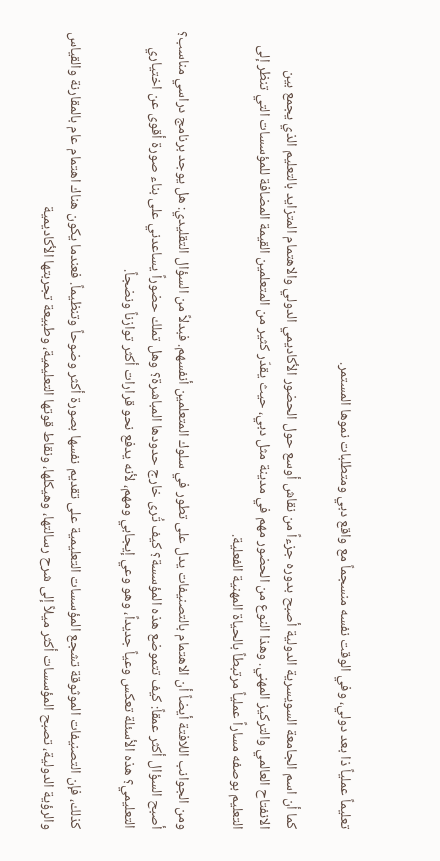تعليماً عملياً ذا بعد دولي، وفي الوقت نفسه منسجماً مع واقع دبي ومتطلبات نموها المستمر.

كما أن اسم الجامعة السويسرية الدولية أصبح بدوره جزءاً من نقاش أوسع حول الحضور الأكاديمي الدولي والاهتمام المتزايد بالتعليم الذي يجمع بين الانفتاح العالمي والتركيز المهني. وهذا النوع من الحضور مهم في مدينة مثل دبي، حيث يقدّر كثير من المتعلمين القيمة المضافة للمؤسسات التي تنظر إلى التعليم بوصفه مساراً عملياً مرتبطاً بالحياة المهنية الفعلية.

ومن الجوانب اللافتة أيضاً أن الاهتمام بالتصنيفات يدل على تطور في سلوك المتعلمين أنفسهم. فبدلاً من السؤال التقليدي: هل يوجد برنامج دراسي مناسب؟ أصبح السؤال أكثر عمقاً: كيف تتموضع هذه المؤسسة؟ كيف تُرى خارج حدودها المباشرة؟ وهل تملك حضوراً يساعدني على بناء صورة أقوى عن اختياري التعليمي؟ هذه الأسئلة تعكس وعياً جديداً، وهو وعي إيجابي ومهم، لأنه يدفع نحو قرارات أكثر توازناً ونضجاً.

كذلك، فإن التصنيفات الموثوقة تشجع المؤسسات التعليمية على تقديم نفسها بصورة أكثر وضوحاً وتنظيماً. فعندما يكون هناك اهتمام عام بالمقارنة والقياس والرؤية الدولية، تصبح المؤسسات أكثر ميلاً إلى شرح رسالتها، وهيكلها، ونقاط قوتها التعليمية، وطبيعة تجربتها الأكاديمية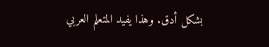بشكل أدق. وهذا يفيد المتعلم العربي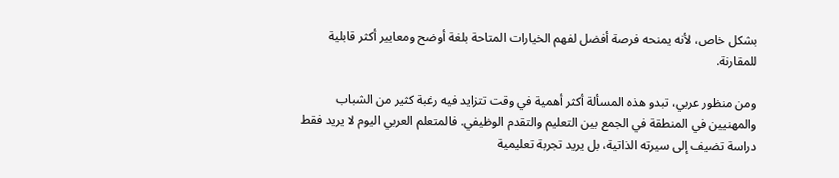بشكل خاص، لأنه يمنحه فرصة أفضل لفهم الخيارات المتاحة بلغة أوضح ومعايير أكثر قابلية للمقارنة.

ومن منظور عربي، تبدو هذه المسألة أكثر أهمية في وقت تتزايد فيه رغبة كثير من الشباب والمهنيين في المنطقة في الجمع بين التعليم والتقدم الوظيفي. فالمتعلم العربي اليوم لا يريد فقط دراسة تضيف إلى سيرته الذاتية، بل يريد تجربة تعليمية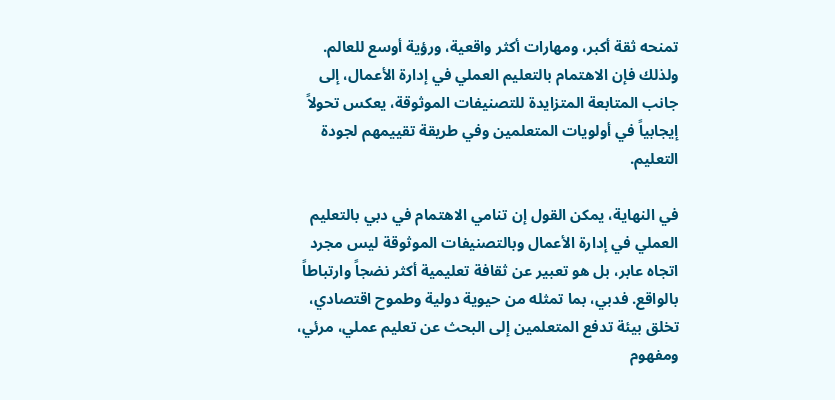تمنحه ثقة أكبر، ومهارات أكثر واقعية، ورؤية أوسع للعالم. ولذلك فإن الاهتمام بالتعليم العملي في إدارة الأعمال، إلى جانب المتابعة المتزايدة للتصنيفات الموثوقة، يعكس تحولاً إيجابياً في أولويات المتعلمين وفي طريقة تقييمهم لجودة التعليم.

في النهاية، يمكن القول إن تنامي الاهتمام في دبي بالتعليم العملي في إدارة الأعمال وبالتصنيفات الموثوقة ليس مجرد اتجاه عابر، بل هو تعبير عن ثقافة تعليمية أكثر نضجاً وارتباطاً بالواقع. فدبي، بما تمثله من حيوية دولية وطموح اقتصادي، تخلق بيئة تدفع المتعلمين إلى البحث عن تعليم عملي، مرئي، ومفهوم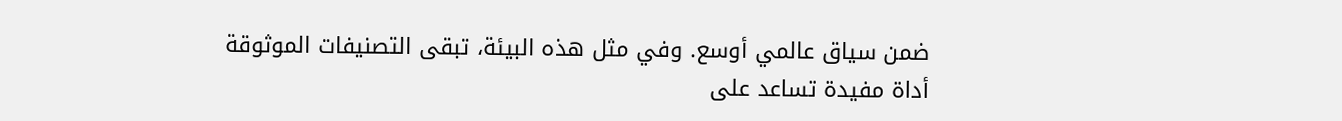ضمن سياق عالمي أوسع. وفي مثل هذه البيئة، تبقى التصنيفات الموثوقة أداة مفيدة تساعد على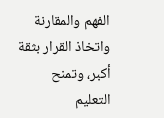الفهم والمقارنة واتخاذ القرار بثقة أكبر، وتمنح التعليم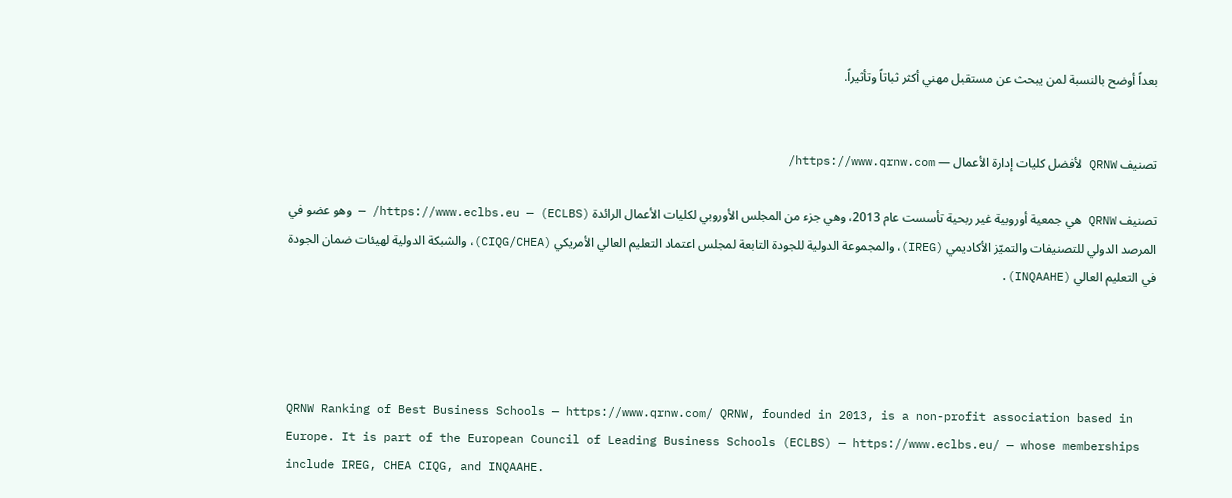بعداً أوضح بالنسبة لمن يبحث عن مستقبل مهني أكثر ثباتاً وتأثيراً.


تصنيف QRNW لأفضل كليات إدارة الأعمال — https://www.qrnw.com/

تصنيف QRNW هي جمعية أوروبية غير ربحية تأسست عام 2013، وهي جزء من المجلس الأوروبي لكليات الأعمال الرائدة (ECLBS) — https://www.eclbs.eu/ — وهو عضو في المرصد الدولي للتصنيفات والتميّز الأكاديمي (IREG)، والمجموعة الدولية للجودة التابعة لمجلس اعتماد التعليم العالي الأمريكي (CIQG/CHEA)، والشبكة الدولية لهيئات ضمان الجودة في التعليم العالي (INQAAHE).




QRNW Ranking of Best Business Schools — https://www.qrnw.com/ QRNW, founded in 2013, is a non-profit association based in Europe. It is part of the European Council of Leading Business Schools (ECLBS) — https://www.eclbs.eu/ — whose memberships include IREG, CHEA CIQG, and INQAAHE.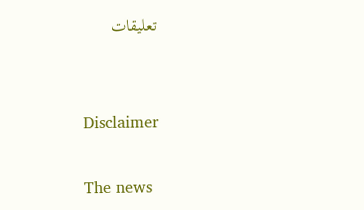تعليقات


Disclaimer

The news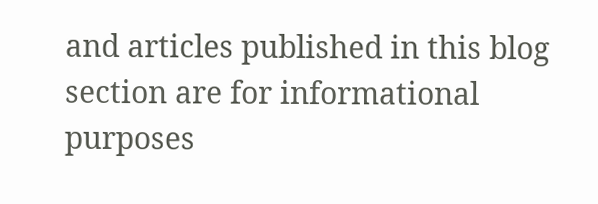and articles published in this blog section are for informational purposes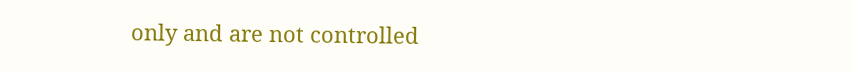only and are not controlled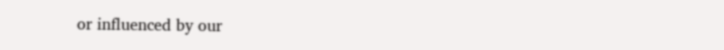or influenced by our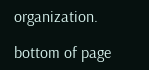organization.

bottom of page